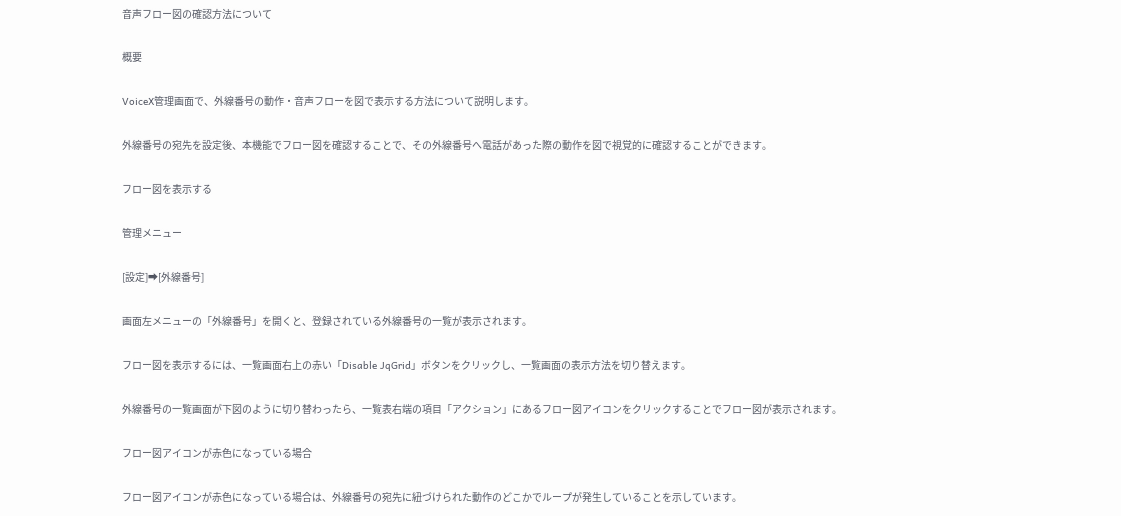音声フロー図の確認方法について

概要

VoiceX管理画面で、外線番号の動作・音声フローを図で表示する方法について説明します。

外線番号の宛先を設定後、本機能でフロー図を確認することで、その外線番号へ電話があった際の動作を図で視覚的に確認することができます。

フロー図を表示する

管理メニュー

[設定]➡[外線番号]

画面左メニューの「外線番号」を開くと、登録されている外線番号の一覧が表示されます。

フロー図を表示するには、一覧画面右上の赤い「Disable JqGrid」ボタンをクリックし、一覧画面の表示方法を切り替えます。

外線番号の一覧画面が下図のように切り替わったら、一覧表右端の項目「アクション」にあるフロー図アイコンをクリックすることでフロー図が表示されます。

フロー図アイコンが赤色になっている場合

フロー図アイコンが赤色になっている場合は、外線番号の宛先に紐づけられた動作のどこかでループが発生していることを示しています。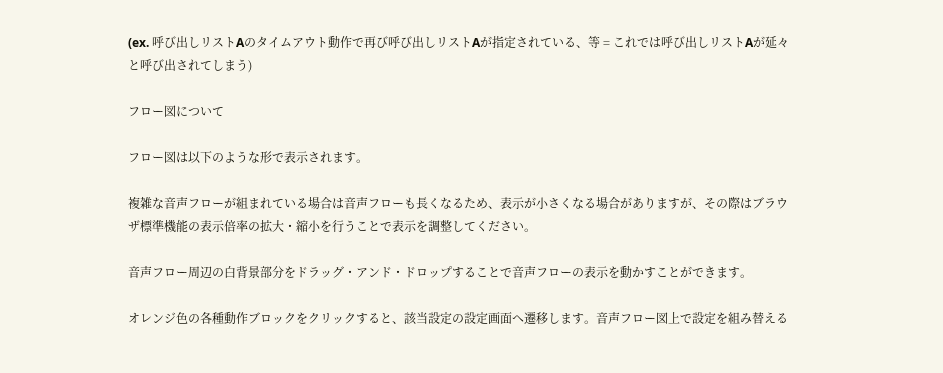(ex. 呼び出しリストAのタイムアウト動作で再び呼び出しリストAが指定されている、等 = これでは呼び出しリストAが延々と呼び出されてしまう)

フロー図について

フロー図は以下のような形で表示されます。

複雑な音声フローが組まれている場合は音声フローも長くなるため、表示が小さくなる場合がありますが、その際はブラウザ標準機能の表示倍率の拡大・縮小を行うことで表示を調整してください。

音声フロー周辺の白背景部分をドラッグ・アンド・ドロップすることで音声フローの表示を動かすことができます。

オレンジ色の各種動作ブロックをクリックすると、該当設定の設定画面へ遷移します。音声フロー図上で設定を組み替える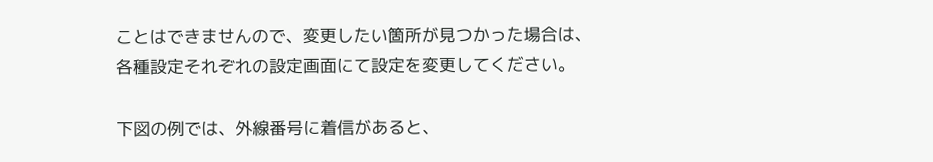ことはできませんので、変更したい箇所が見つかった場合は、各種設定それぞれの設定画面にて設定を変更してください。

下図の例では、外線番号に着信があると、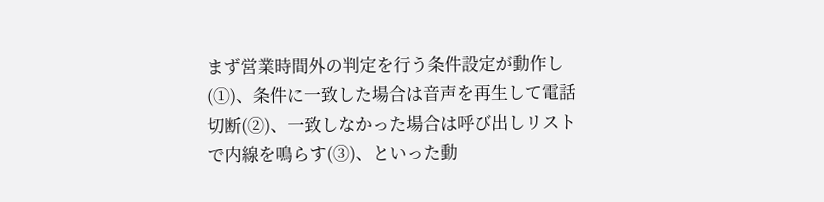まず営業時間外の判定を行う条件設定が動作し(①)、条件に一致した場合は音声を再生して電話切断(②)、一致しなかった場合は呼び出しリストで内線を鳴らす(③)、といった動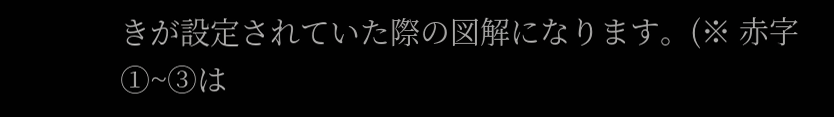きが設定されていた際の図解になります。(※ 赤字①~③は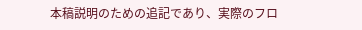本稿説明のための追記であり、実際のフロ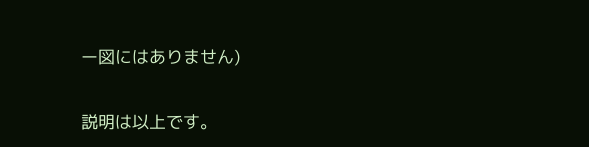ー図にはありません)

説明は以上です。